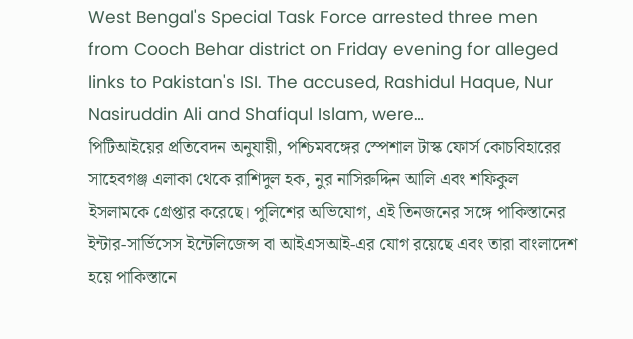West Bengal's Special Task Force arrested three men from Cooch Behar district on Friday evening for alleged links to Pakistan's ISI. The accused, Rashidul Haque, Nur Nasiruddin Ali and Shafiqul Islam, were…
পিটিআইয়ের প্রতিবেদন অনুযায়ী, পশ্চিমবঙ্গের স্পেশাল টাস্ক ফোর্স কোচবিহারের সাহেবগঞ্জ এলাকা থেকে রাশিদুল হক, নুর নাসিরুদ্দিন আলি এবং শফিকুল ইসলামকে গ্রেপ্তার করেছে। পুলিশের অভিযোগ, এই তিনজনের সঙ্গে পাকিস্তানের ইন্টার-সার্ভিসেস ইন্টেলিজেন্স বা আইএসআই-এর যোগ রয়েছে এবং তারা বাংলাদেশ হয়ে পাকিস্তানে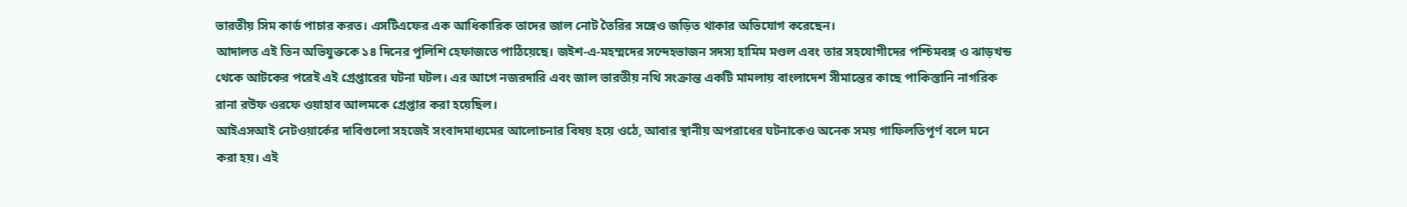ভারতীয় সিম কার্ড পাচার করত। এসটিএফের এক আধিকারিক তাদের জাল নোট তৈরির সঙ্গেও জড়িত থাকার অভিযোগ করেছেন।
আদালত এই তিন অভিযুক্তকে ১৪ দিনের পুলিশি হেফাজতে পাঠিয়েছে। জইশ-এ-মহম্মদের সন্দেহভাজন সদস্য হামিম মণ্ডল এবং তার সহযোগীদের পশ্চিমবঙ্গ ও ঝাড়খন্ড থেকে আটকের পরেই এই গ্রেপ্তারের ঘটনা ঘটল। এর আগে নজরদারি এবং জাল ভারতীয় নথি সংক্রান্ত একটি মামলায় বাংলাদেশ সীমান্তের কাছে পাকিস্তানি নাগরিক রানা রউফ ওরফে ওয়াহাব আলমকে গ্রেপ্তার করা হয়েছিল।
আইএসআই নেটওয়ার্কের দাবিগুলো সহজেই সংবাদমাধ্যমের আলোচনার বিষয় হয়ে ওঠে, আবার স্থানীয় অপরাধের ঘটনাকেও অনেক সময় গাফিলতিপূর্ণ বলে মনে করা হয়। এই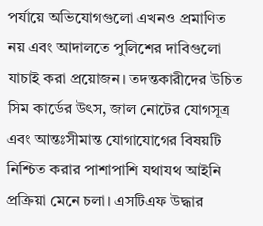পর্যায়ে অভিযোগগুলো এখনও প্রমাণিত নয় এবং আদালতে পুলিশের দাবিগুলো যাচাই করা প্রয়োজন। তদন্তকারীদের উচিত সিম কার্ডের উৎস, জাল নোটের যোগসূত্র এবং আন্তঃসীমান্ত যোগাযোগের বিষয়টি নিশ্চিত করার পাশাপাশি যথাযথ আইনি প্রক্রিয়া মেনে চলা। এসটিএফ উদ্ধার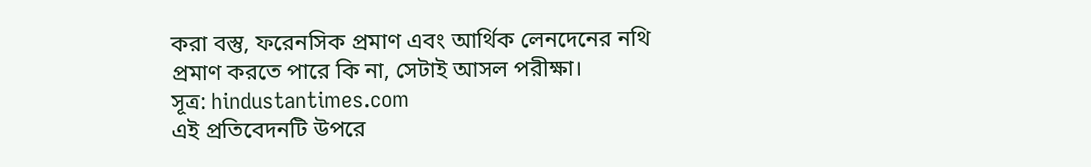করা বস্তু, ফরেনসিক প্রমাণ এবং আর্থিক লেনদেনের নথি প্রমাণ করতে পারে কি না, সেটাই আসল পরীক্ষা।
সূত্র: hindustantimes.com
এই প্রতিবেদনটি উপরে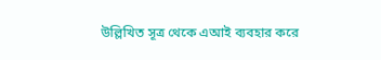উল্লিখিত সূত্র থেকে এআই ব্যবহার করে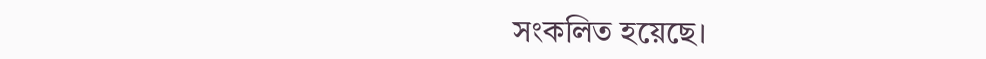সংকলিত হয়েছে।